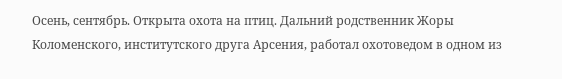Осень, сентябрь. Открыта охота на птиц. Дальний родственник Жоры Коломенского, институтского друга Арсения, работал охотоведом в одном из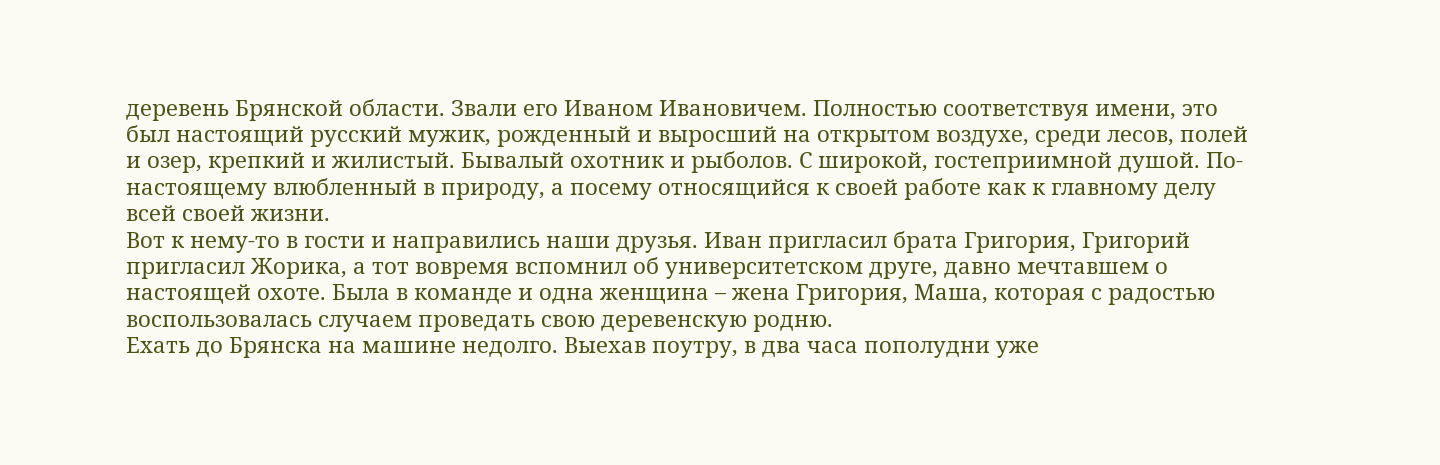деревень Брянской области. Звали его Иваном Ивановичем. Полностью соответствуя имени, это был настоящий русский мужик, рожденный и выросший на открытом воздухе, среди лесов, полей и озер, крепкий и жилистый. Бывалый охотник и рыболов. С широкой, гостеприимной душой. По-настоящему влюбленный в природу, а посему относящийся к своей работе как к главному делу всей своей жизни.
Вот к нему-то в гости и направились наши друзья. Иван пригласил брата Григория, Григорий пригласил Жорика, а тот вовремя вспомнил об университетском друге, давно мечтавшем о настоящей охоте. Была в команде и одна женщина – жена Григория, Маша, которая с радостью воспользовалась случаем проведать свою деревенскую родню.
Ехать до Брянска на машине недолго. Выехав поутру, в два часа пополудни уже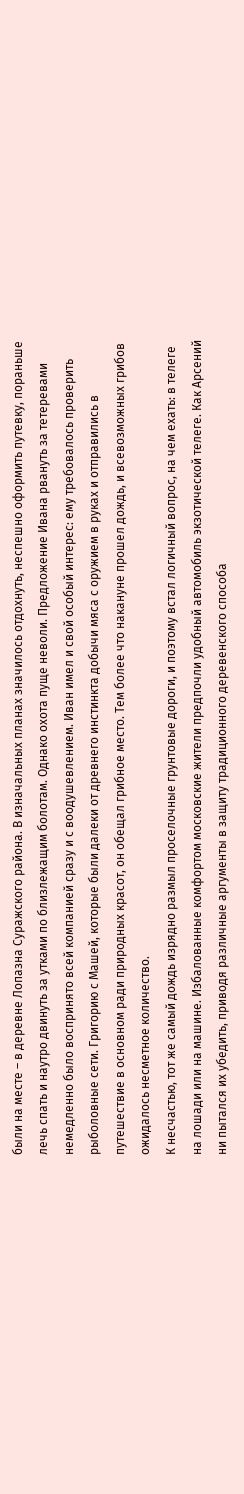были на месте – в деревне Лопазна Суражского района. В изначальных планах значилось отдохнуть, неспешно оформить путевку, пораньше лечь спать и наутро двинуть за утками по близлежащим болотам. Однако охота пуще неволи. Предложение Ивана рвануть за тетеревами немедленно было воспринято всей компанией сразу и с воодушевлением. Иван имел и свой особый интерес: ему требовалось проверить рыболовные сети. Григорию с Машей, которые были далеки от древнего инстинкта добычи мяса с оружием в руках и отправились в путешествие в основном ради природных красот, он обещал грибное место. Тем более что накануне прошел дождь, и всевозможных грибов ожидалось несметное количество.
К несчастью, тот же самый дождь изрядно размыл проселочные грунтовые дороги, и поэтому встал логичный вопрос, на чем ехать: в телеге на лошади или на машине. Избалованные комфортом московские жители предпочли удобный автомобиль экзотической телеге. Как Арсений ни пытался их убедить, приводя различные аргументы в защиту традиционного деревенского способа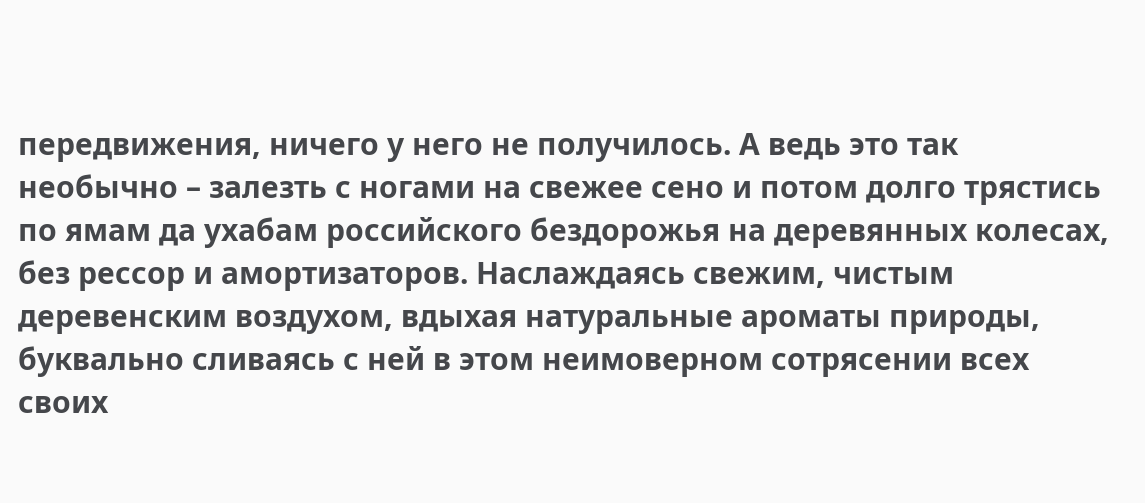передвижения, ничего у него не получилось. А ведь это так необычно – залезть с ногами на свежее сено и потом долго трястись по ямам да ухабам российского бездорожья на деревянных колесах, без рессор и амортизаторов. Наслаждаясь свежим, чистым деревенским воздухом, вдыхая натуральные ароматы природы, буквально сливаясь с ней в этом неимоверном сотрясении всех своих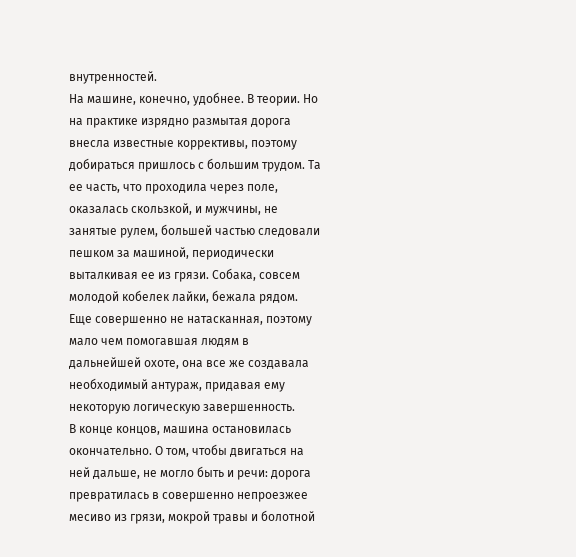внутренностей.
На машине, конечно, удобнее. В теории. Но на практике изрядно размытая дорога внесла известные коррективы, поэтому добираться пришлось с большим трудом. Та ее часть, что проходила через поле, оказалась скользкой, и мужчины, не занятые рулем, большей частью следовали пешком за машиной, периодически выталкивая ее из грязи. Собака, совсем молодой кобелек лайки, бежала рядом. Еще совершенно не натасканная, поэтому мало чем помогавшая людям в дальнейшей охоте, она все же создавала необходимый антураж, придавая ему некоторую логическую завершенность.
В конце концов, машина остановилась окончательно. О том, чтобы двигаться на ней дальше, не могло быть и речи: дорога превратилась в совершенно непроезжее месиво из грязи, мокрой травы и болотной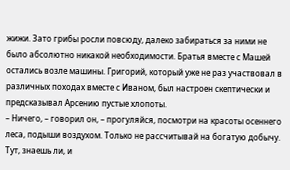жижи. Зато грибы росли повсюду, далеко забираться за ними не было абсолютно никакой необходимости. Братья вместе с Машей остались возле машины. Григорий, который уже не раз участвовал в различных походах вместе с Иваном, был настроен скептически и предсказывал Арсению пустые хлопоты.
– Ничего, – говорил он, – прогуляйся, посмотри на красоты осеннего леса, подыши воздухом. Только не рассчитывай на богатую добычу. Тут, знаешь ли, и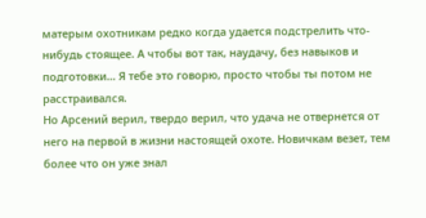матерым охотникам редко когда удается подстрелить что-нибудь стоящее. А чтобы вот так, наудачу, без навыков и подготовки… Я тебе это говорю, просто чтобы ты потом не расстраивался.
Но Арсений верил, твердо верил, что удача не отвернется от него на первой в жизни настоящей охоте. Новичкам везет, тем более что он уже знал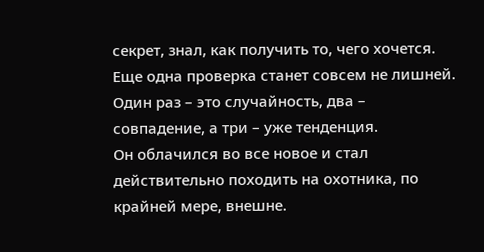секрет, знал, как получить то, чего хочется. Еще одна проверка станет совсем не лишней. Один раз – это случайность, два – совпадение, а три – уже тенденция.
Он облачился во все новое и стал действительно походить на охотника, по крайней мере, внешне.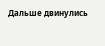Дальше двинулись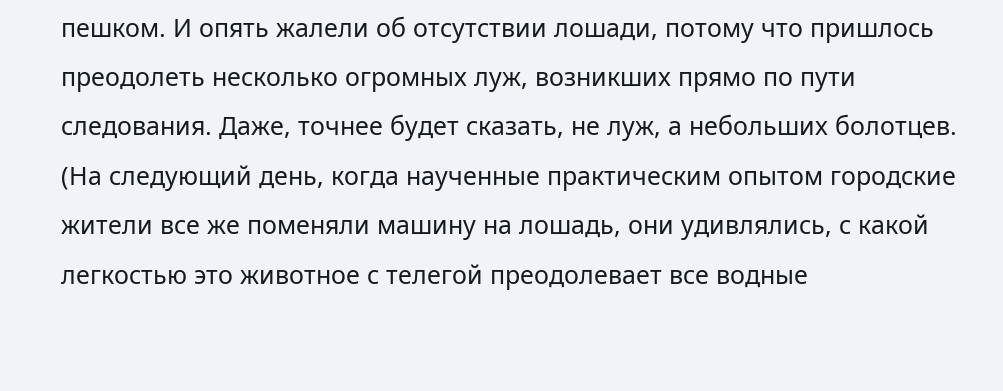пешком. И опять жалели об отсутствии лошади, потому что пришлось преодолеть несколько огромных луж, возникших прямо по пути следования. Даже, точнее будет сказать, не луж, а небольших болотцев. (На следующий день, когда наученные практическим опытом городские жители все же поменяли машину на лошадь, они удивлялись, с какой легкостью это животное с телегой преодолевает все водные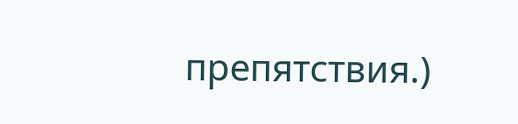препятствия.)